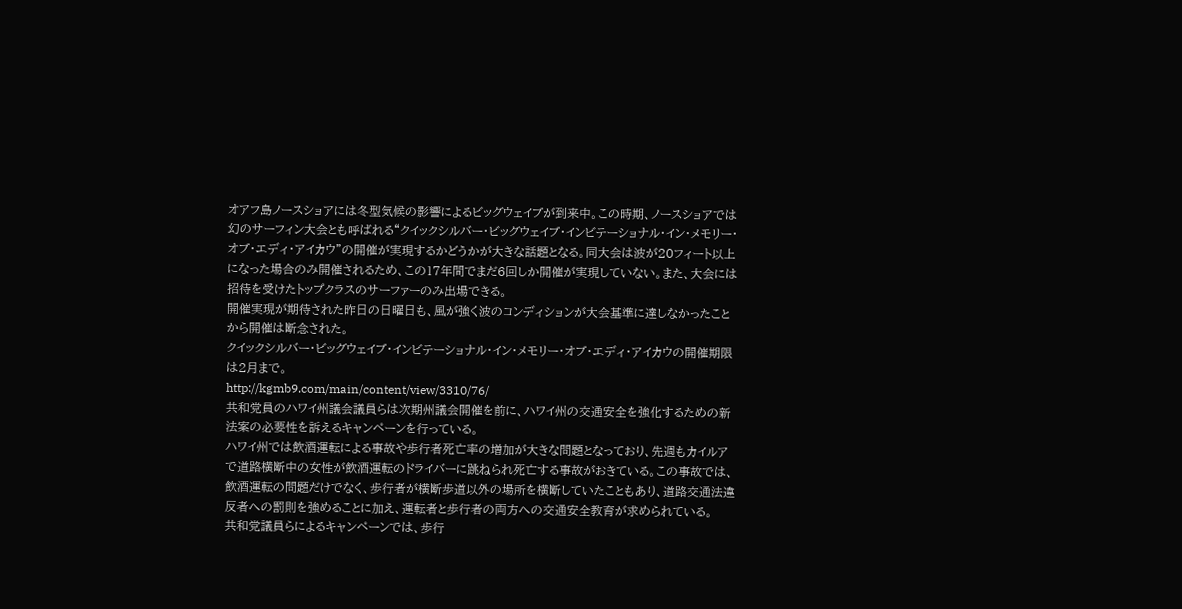オアフ島ノースショアには冬型気候の影響によるビッグウェイブが到来中。この時期、ノースショアでは幻のサーフィン大会とも呼ばれる“クイックシルバー・ビッグウェイブ・インビテーショナル・イン・メモリー・オブ・エディ・アイカウ”の開催が実現するかどうかが大きな話題となる。同大会は波が20フィート以上になった場合のみ開催されるため、この17年間でまだ6回しか開催が実現していない。また、大会には招待を受けたトップクラスのサーファーのみ出場できる。
開催実現が期待された昨日の日曜日も、風が強く波のコンディションが大会基準に達しなかったことから開催は断念された。
クイックシルバー・ビッグウェイブ・インビテーショナル・イン・メモリー・オブ・エディ・アイカウの開催期限は2月まで。
http://kgmb9.com/main/content/view/3310/76/
共和党員のハワイ州議会議員らは次期州議会開催を前に、ハワイ州の交通安全を強化するための新法案の必要性を訴えるキャンペーンを行っている。
ハワイ州では飲酒運転による事故や歩行者死亡率の増加が大きな問題となっており、先週もカイルアで道路横断中の女性が飲酒運転のドライバーに跳ねられ死亡する事故がおきている。この事故では、飲酒運転の問題だけでなく、歩行者が横断歩道以外の場所を横断していたこともあり、道路交通法違反者への罰則を強めることに加え、運転者と歩行者の両方への交通安全教育が求められている。
共和党議員らによるキャンペーンでは、歩行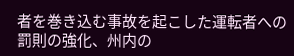者を巻き込む事故を起こした運転者への罰則の強化、州内の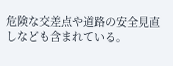危険な交差点や道路の安全見直しなども含まれている。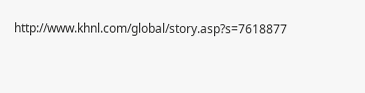http://www.khnl.com/global/story.asp?s=7618877